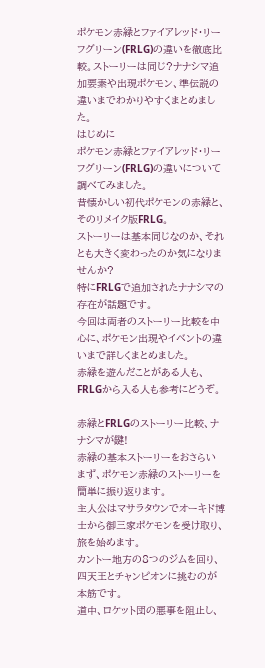ポケモン赤緑とファイアレッド・リーフグリーン(FRLG)の違いを徹底比較。ストーリーは同じ?ナナシマ追加要素や出現ポケモン、準伝説の違いまでわかりやすくまとめました。
はじめに
ポケモン赤緑とファイアレッド・リーフグリーン(FRLG)の違いについて調べてみました。
昔懐かしい初代ポケモンの赤緑と、そのリメイク版FRLG。
ストーリーは基本同じなのか、それとも大きく変わったのか気になりませんか?
特にFRLGで追加されたナナシマの存在が話題です。
今回は両者のストーリー比較を中心に、ポケモン出現やイベントの違いまで詳しくまとめました。
赤緑を遊んだことがある人も、FRLGから入る人も参考にどうぞ。

赤緑とFRLGのストーリー比較、ナナシマが鍵!
赤緑の基本ストーリーをおさらい
まず、ポケモン赤緑のストーリーを簡単に振り返ります。
主人公はマサラタウンでオーキド博士から御三家ポケモンを受け取り、旅を始めます。
カントー地方の8つのジムを回り、四天王とチャンピオンに挑むのが本筋です。
道中、ロケット団の悪事を阻止し、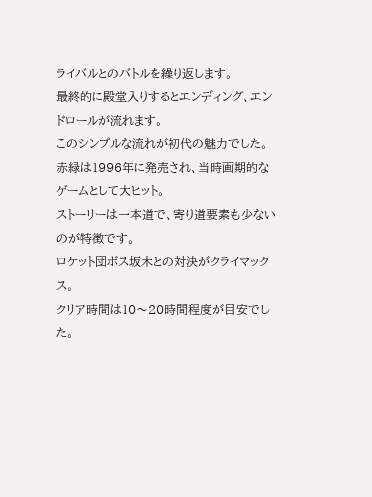ライバルとのバトルを繰り返します。
最終的に殿堂入りするとエンディング、エンドロールが流れます。
このシンプルな流れが初代の魅力でした。
赤緑は1996年に発売され、当時画期的なゲームとして大ヒット。
ストーリーは一本道で、寄り道要素も少ないのが特徴です。
ロケット団ボス坂木との対決がクライマックス。
クリア時間は10〜20時間程度が目安でした。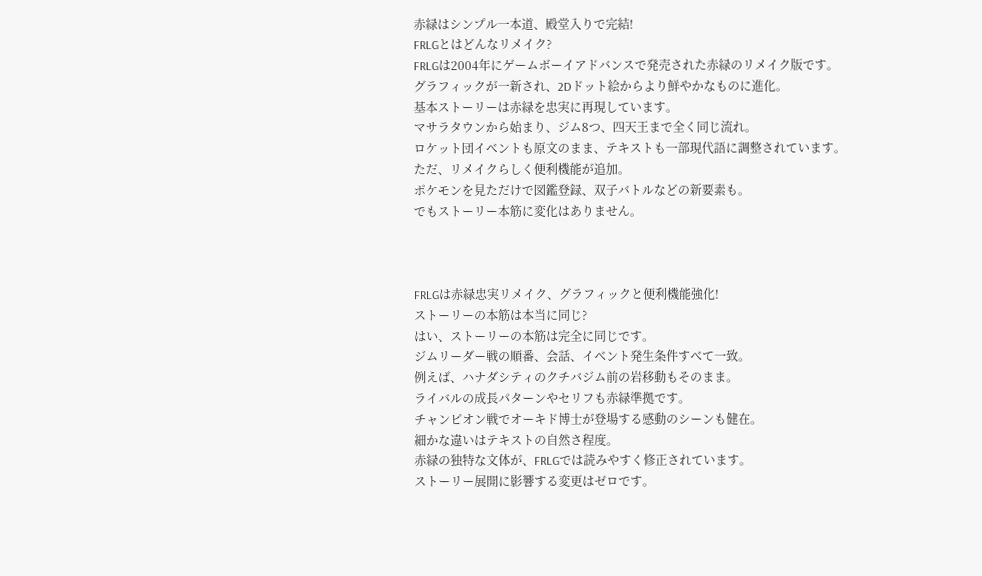赤緑はシンプル一本道、殿堂入りで完結!
FRLGとはどんなリメイク?
FRLGは2004年にゲームボーイアドバンスで発売された赤緑のリメイク版です。
グラフィックが一新され、2Dドット絵からより鮮やかなものに進化。
基本ストーリーは赤緑を忠実に再現しています。
マサラタウンから始まり、ジム8つ、四天王まで全く同じ流れ。
ロケット団イベントも原文のまま、テキストも一部現代語に調整されています。
ただ、リメイクらしく便利機能が追加。
ポケモンを見ただけで図鑑登録、双子バトルなどの新要素も。
でもストーリー本筋に変化はありません。



FRLGは赤緑忠実リメイク、グラフィックと便利機能強化!
ストーリーの本筋は本当に同じ?
はい、ストーリーの本筋は完全に同じです。
ジムリーダー戦の順番、会話、イベント発生条件すべて一致。
例えば、ハナダシティのクチバジム前の岩移動もそのまま。
ライバルの成長パターンやセリフも赤緑準拠です。
チャンピオン戦でオーキド博士が登場する感動のシーンも健在。
細かな違いはテキストの自然さ程度。
赤緑の独特な文体が、FRLGでは読みやすく修正されています。
ストーリー展開に影響する変更はゼロです。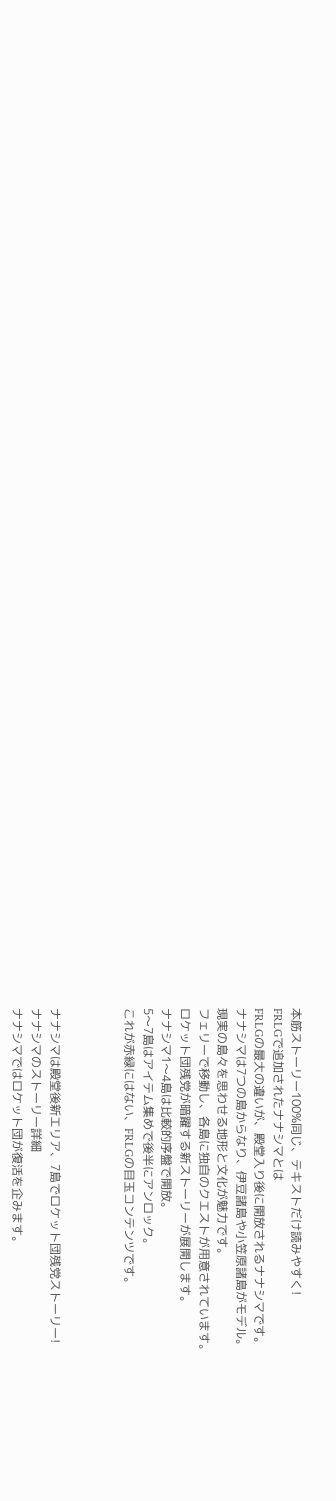本筋ストーリー100%同じ、テキストだけ読みやすく!
FRLGで追加されたナナシマとは
FRLGの最大の違いが、殿堂入り後に開放されるナナシマです。
ナナシマは7つの島からなり、伊豆諸島や小笠原諸島がモデル。
現実の島々を思わせる地形と文化が魅力です。
フェリーで移動し、各島に独自のクエストが用意されています。
ロケット団残党が暗躍する新ストーリーが展開します。
ナナシマ1〜4島は比較的序盤で開放。
5〜7島はアイテム集めで後半にアンロック。
これが赤緑にはない、FRLGの目玉コンテンツです。



ナナシマは殿堂後新エリア、7島でロケット団残党ストーリー!
ナナシマのストーリー詳細
ナナシマではロケット団が復活を企みます。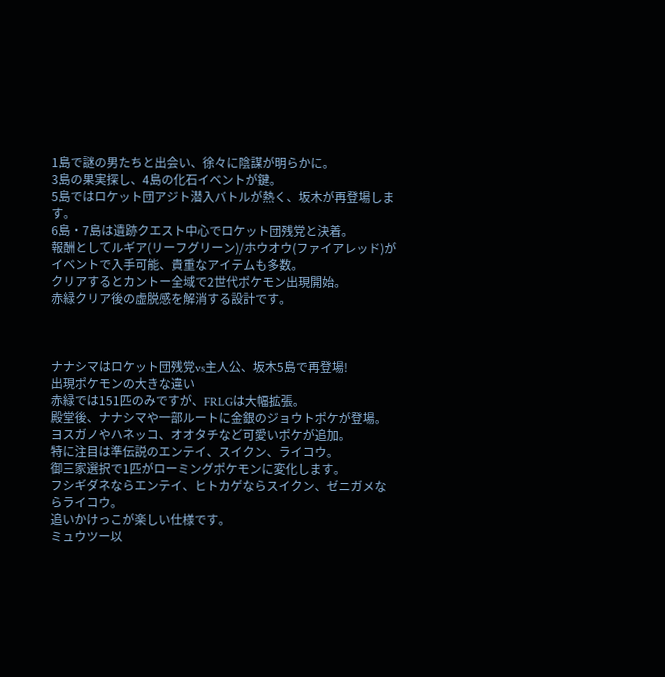1島で謎の男たちと出会い、徐々に陰謀が明らかに。
3島の果実探し、4島の化石イベントが鍵。
5島ではロケット団アジト潜入バトルが熱く、坂木が再登場します。
6島・7島は遺跡クエスト中心でロケット団残党と決着。
報酬としてルギア(リーフグリーン)/ホウオウ(ファイアレッド)がイベントで入手可能、貴重なアイテムも多数。
クリアするとカントー全域で2世代ポケモン出現開始。
赤緑クリア後の虚脱感を解消する設計です。



ナナシマはロケット団残党vs主人公、坂木5島で再登場!
出現ポケモンの大きな違い
赤緑では151匹のみですが、FRLGは大幅拡張。
殿堂後、ナナシマや一部ルートに金銀のジョウトポケが登場。
ヨスガノやハネッコ、オオタチなど可愛いポケが追加。
特に注目は準伝説のエンテイ、スイクン、ライコウ。
御三家選択で1匹がローミングポケモンに変化します。
フシギダネならエンテイ、ヒトカゲならスイクン、ゼニガメならライコウ。
追いかけっこが楽しい仕様です。
ミュウツー以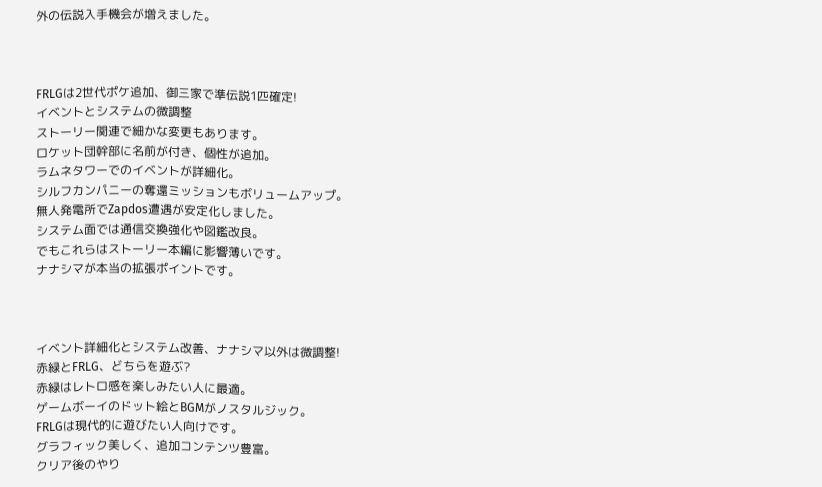外の伝説入手機会が増えました。



FRLGは2世代ポケ追加、御三家で準伝説1匹確定!
イベントとシステムの微調整
ストーリー関連で細かな変更もあります。
ロケット団幹部に名前が付き、個性が追加。
ラムネタワーでのイベントが詳細化。
シルフカンパニーの奪還ミッションもボリュームアップ。
無人発電所でZapdos遭遇が安定化しました。
システム面では通信交換強化や図鑑改良。
でもこれらはストーリー本編に影響薄いです。
ナナシマが本当の拡張ポイントです。



イベント詳細化とシステム改善、ナナシマ以外は微調整!
赤緑とFRLG、どちらを遊ぶ?
赤緑はレトロ感を楽しみたい人に最適。
ゲームボーイのドット絵とBGMがノスタルジック。
FRLGは現代的に遊びたい人向けです。
グラフィック美しく、追加コンテンツ豊富。
クリア後のやり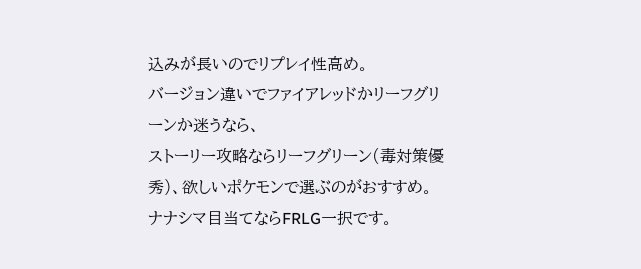込みが長いのでリプレイ性高め。
バージョン違いでファイアレッドかリーフグリーンか迷うなら、
ストーリー攻略ならリーフグリーン(毒対策優秀)、欲しいポケモンで選ぶのがおすすめ。
ナナシマ目当てならFRLG一択です。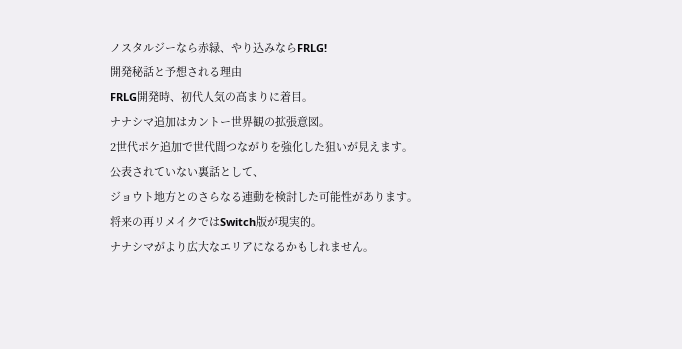ノスタルジーなら赤緑、やり込みならFRLG!
開発秘話と予想される理由
FRLG開発時、初代人気の高まりに着目。
ナナシマ追加はカントー世界観の拡張意図。
2世代ポケ追加で世代間つながりを強化した狙いが見えます。
公表されていない裏話として、
ジョウト地方とのさらなる連動を検討した可能性があります。
将来の再リメイクではSwitch版が現実的。
ナナシマがより広大なエリアになるかもしれません。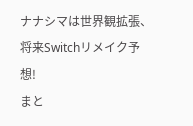ナナシマは世界観拡張、将来Switchリメイク予想!
まと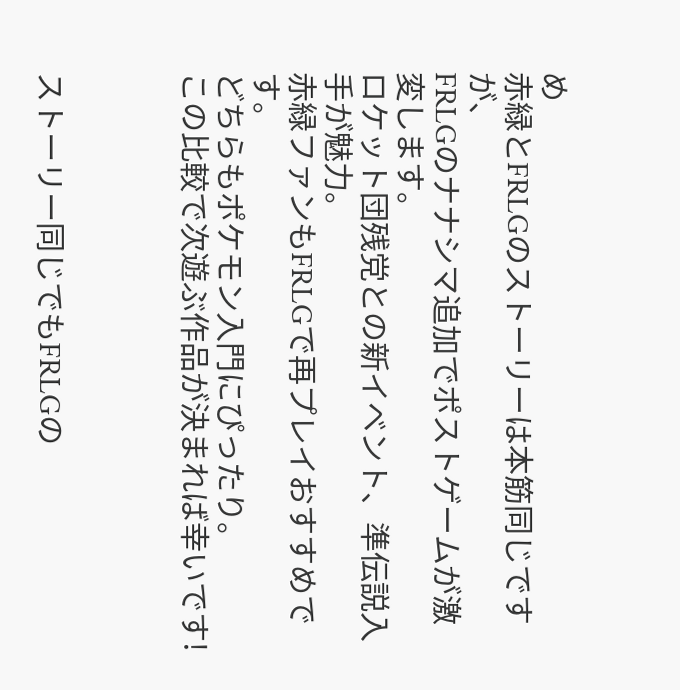め
赤緑とFRLGのストーリーは本筋同じですが、
FRLGのナナシマ追加でポストゲームが激変します。
ロケット団残党との新イベント、準伝説入手が魅力。
赤緑ファンもFRLGで再プレイおすすめです。
どちらもポケモン入門にぴったり。
この比較で次遊ぶ作品が決まれば幸いです!



ストーリー同じでもFRLGの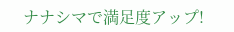ナナシマで満足度アップ!